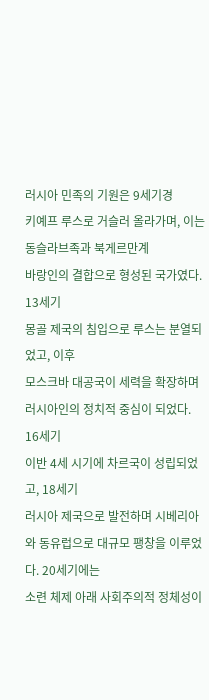러시아 민족의 기원은 9세기경
키예프 루스로 거슬러 올라가며, 이는 동슬라브족과 북게르만계
바랑인의 결합으로 형성된 국가였다.
13세기
몽골 제국의 침입으로 루스는 분열되었고, 이후
모스크바 대공국이 세력을 확장하며 러시아인의 정치적 중심이 되었다. 16세기
이반 4세 시기에 차르국이 성립되었고, 18세기
러시아 제국으로 발전하며 시베리아와 동유럽으로 대규모 팽창을 이루었다. 20세기에는
소련 체제 아래 사회주의적 정체성이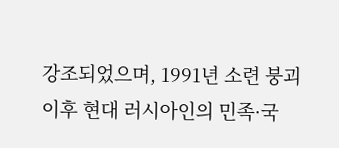강조되었으며, 1991년 소련 붕괴 이후 현대 러시아인의 민족·국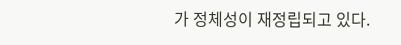가 정체성이 재정립되고 있다.